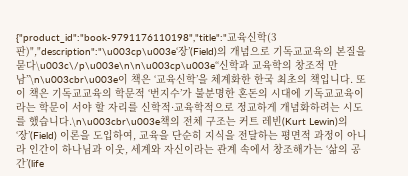{"product_id":"book-9791176110198","title":"교육신학(3판)","description":"\u003cp\u003e‘장’(Field)의 개념으로 기독교교육의 본질을 묻다\u003c\/p\u003e\n\n\u003cp\u003e“신학과 교육학의 창조적 만남”\n\u003cbr\u003e이 책은 ‘교육신학’을 체계화한 한국 최초의 책입니다. 또 이 책은 기독교교육의 학문적 ‘번지수’가 불분명한 혼돈의 시대에 기독교교육이라는 학문이 서야 할 자리를 신학적·교육학적으로 정교하게 개념화하려는 시도를 했습니다.\n\u003cbr\u003e책의 전체 구조는 커트 레빈(Kurt Lewin)의 ‘장’(Field) 이론을 도입하여, 교육을 단순히 지식을 전달하는 평면적 과정이 아니라 인간이 하나님과 이웃, 세계와 자신이라는 관계 속에서 창조해가는 ‘삶의 공간’(life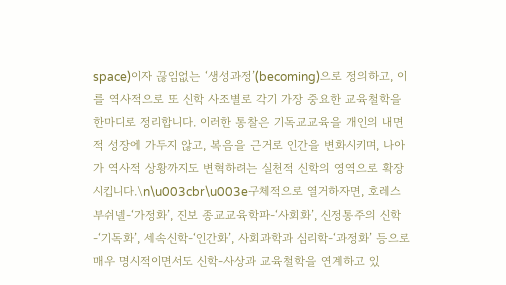space)이자 끊임없는 ‘생성과정’(becoming)으로 정의하고, 이를 역사적으로 또 신학 사조별로 각기 가장 중요한 교육철학을 한마디로 정리합니다. 이러한 통찰은 기독교교육을 개인의 내면적 성장에 가두지 않고, 복음을 근거로 인간을 변화시키며, 나아가 역사적 상황까지도 변혁하려는 실천적 신학의 영역으로 확장시킵니다.\n\u003cbr\u003e구체적으로 열거하자면, 호레스 부쉬넬-‘가정화’, 진보 종교교육학파-‘사회화’, 신정통주의 신학-‘기독화’, 세속신학-‘인간화’, 사회과학과 심리학-‘과정화’ 등으로 매우 명시적이면서도 신학-사상과 교육철학을 연계하고 있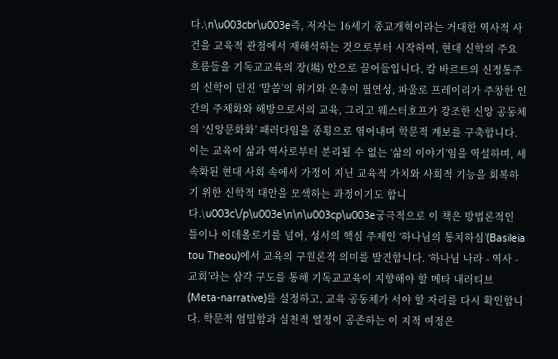다.\n\u003cbr\u003e즉, 저자는 16세기 종교개혁이라는 거대한 역사적 사건을 교육적 관점에서 재해석하는 것으로부터 시작하여, 현대 신학의 주요 흐름들을 기독교교육의 장(場) 안으로 끌어들입니다. 칼 바르트의 신정통주의 신학이 던진 ‘말씀’의 위기와 은총이 필연성, 파울로 프레이리가 주창한 인간의 주체화와 해방으로서의 교육, 그리고 웨스터호프가 강조한 신앙 공동체의 ‘신앙문화화’ 패러다임을 종횡으로 엮어내며 학문적 계보를 구축합니다. 이는 교육이 삶과 역사로부터 분리될 수 없는 ‘삶의 이야기’임을 역설하며, 세속화된 현대 사회 속에서 가정이 지닌 교육적 가치와 사회적 기능을 회복하기 위한 신학적 대안을 모색하는 과정이기도 합니다.\u003c\/p\u003e\n\n\u003cp\u003e궁극적으로 이 책은 방법론적인 틀이나 이데올로기를 넘어, 성서의 핵심 주제인 ‘하나님의 통치하심’(Basileia tou Theou)에서 교육의 구원론적 의미를 발견합니다. ‘하나님 나라 - 역사 - 교회’라는 삼각 구도를 통해 기독교교육이 지향해야 할 메타 내러티브(Meta-narrative)를 설정하고, 교육 공동체가 서야 할 자리를 다시 확인합니다. 학문적 엄밀함과 실천적 열정이 공존하는 이 지적 여정은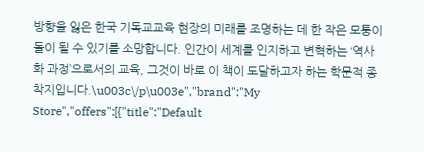방향을 잃은 한국 기독교교육 현장의 미래를 조명하는 데 한 작은 모퉁이돌이 될 수 있기를 소망합니다. 인간이 세계를 인지하고 변혁하는 ‘역사화 과정’으로서의 교육, 그것이 바로 이 책이 도달하고자 하는 학문적 종착지입니다.\u003c\/p\u003e","brand":"My Store","offers":[{"title":"Default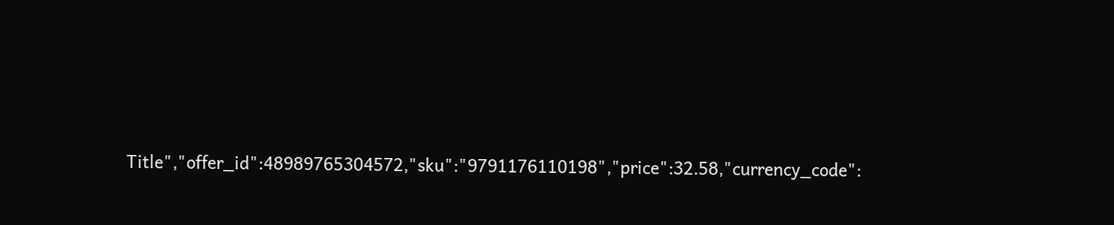Title","offer_id":48989765304572,"sku":"9791176110198","price":32.58,"currency_code":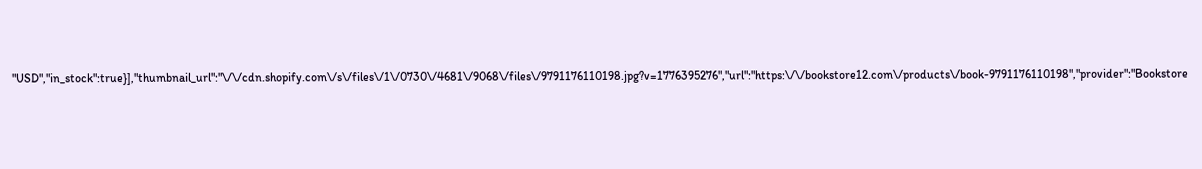"USD","in_stock":true}],"thumbnail_url":"\/\/cdn.shopify.com\/s\/files\/1\/0730\/4681\/9068\/files\/9791176110198.jpg?v=1776395276","url":"https:\/\/bookstore12.com\/products\/book-9791176110198","provider":"Bookstore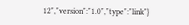12","version":"1.0","type":"link"}